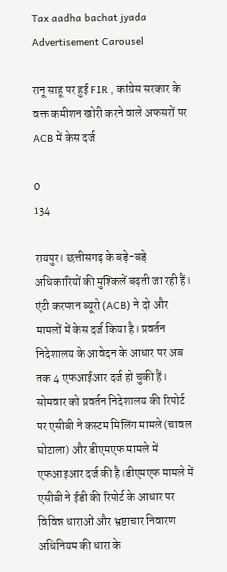Tax aadha bachat jyada
Advertisement Carousel

रानू साहू पर हुई FIR , कांग्रेस सरकार के वक्त कमीशन खोरी करने वाले अफसरों पर ACB में केस दर्ज

0
134

रायपुर। छत्तीसगढ़ के बड़े-बड़े अधिकारियों की मुश्किलें बढ़ती जा रही हैं। एंटी करप्शन ब्यूरो (ACB) ने दो और मामलों में केस दर्ज किया है। प्रवर्तन निदेशालय के आवेदन के आधार पर अब तक 4 एफआईआर दर्ज हो चुकी हैं। सोमवार को प्रवर्तन निदेशालय की रिपोर्ट पर एसीबी ने कस्टम मिलिंग मामले (चावल घोटाला) और डीएमएफ मामले में एफआइआर दर्ज की है।डीएमएफ मामले में एसीबी ने ईडी की रिपोर्ट के आधार पर विविन्न धाराओं और भ्रष्टाचार निवारण अधिनियम की धारा के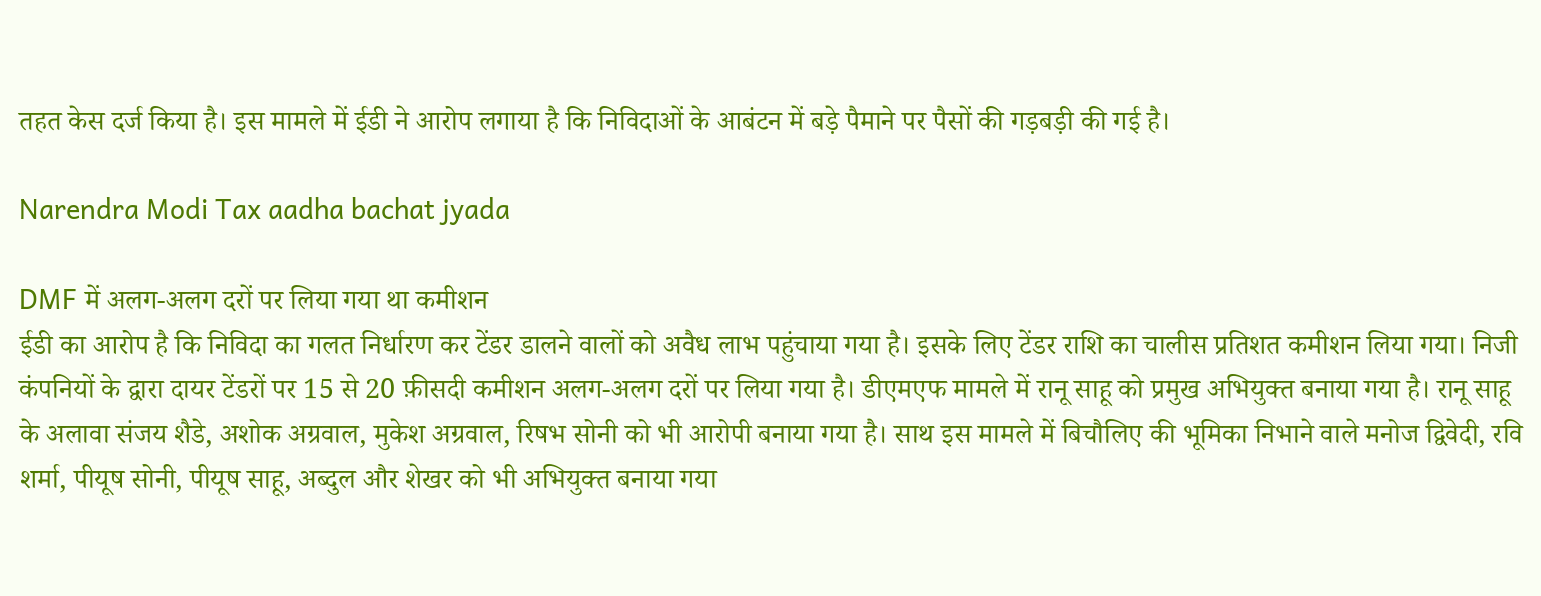तहत केस दर्ज किया है। इस मामले में ईडी ने आरोप लगाया है कि निविदाओं के आबंटन में बड़े पैमाने पर पैसों की गड़बड़ी की गई है।

Narendra Modi Tax aadha bachat jyada

DMF में अलग-अलग दरों पर लिया गया था कमीशन
ईडी का आरोप है कि निविदा का गलत निर्धारण कर टेंडर डालने वालों को अवैध लाभ पहुंचाया गया है। इसके लिए टेंडर राशि का चालीस प्रतिशत कमीशन लिया गया। निजी कंपनियों के द्वारा दायर टेंडरों पर 15 से 20 फ़ीसदी कमीशन अलग-अलग दरों पर लिया गया है। डीएमएफ मामले में रानू साहू को प्रमुख अभियुक्त बनाया गया है। रानू साहू के अलावा संजय शैडे, अशोक अग्रवाल, मुकेश अग्रवाल, रिषभ सोनी को भी आरोपी बनाया गया है। साथ इस मामले में बिचौलिए की भूमिका निभाने वाले मनोज द्विवेदी, रवि शर्मा, पीयूष सोनी, पीयूष साहू, अब्दुल और शेखर को भी अभियुक्त बनाया गया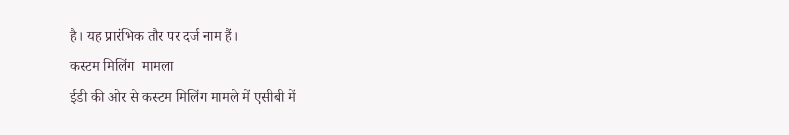है। यह प्रारंभिक तौर पर दर्ज नाम हैं।
कस्टम मिलिंग  मामला
ईडी की ओर से कस्टम मिलिंग मामले में एसीबी में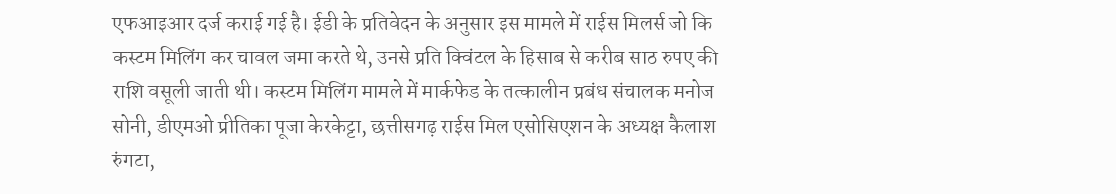एफआइआर दर्ज कराई गई है। ईडी के प्रतिवेदन के अनुसार इस मामले में राईस मिलर्स जो कि कस्टम मिलिंग कर चावल जमा करते थे, उनसे प्रति क्विंटल के हिसाब से करीब साठ रुपए की राशि वसूली जाती थी। कस्टम मिलिंग मामले में मार्कफेड के तत्कालीन प्रबंध संचालक मनोज सोनी, डीएमओ प्रीतिका पूजा केरकेट्टा, छत्तीसगढ़ राईस मिल एसोसिएशन के अध्यक्ष कैलाश रुंगटा,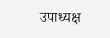उपाध्यक्ष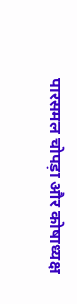पारसमल चोपड़ा और कोषाध्यक्ष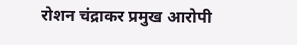रोशन चंद्राकर प्रमुख आरोपी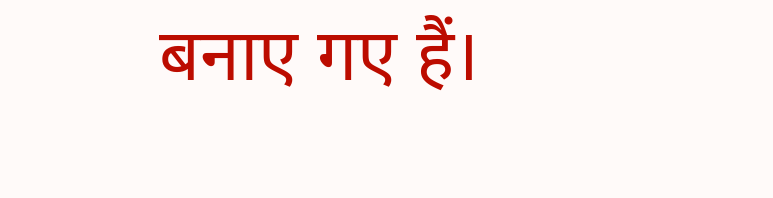बनाए गए हैं।